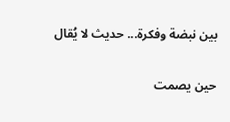بين نبضة وفكرة... حديث لا يُقال

حين يصمت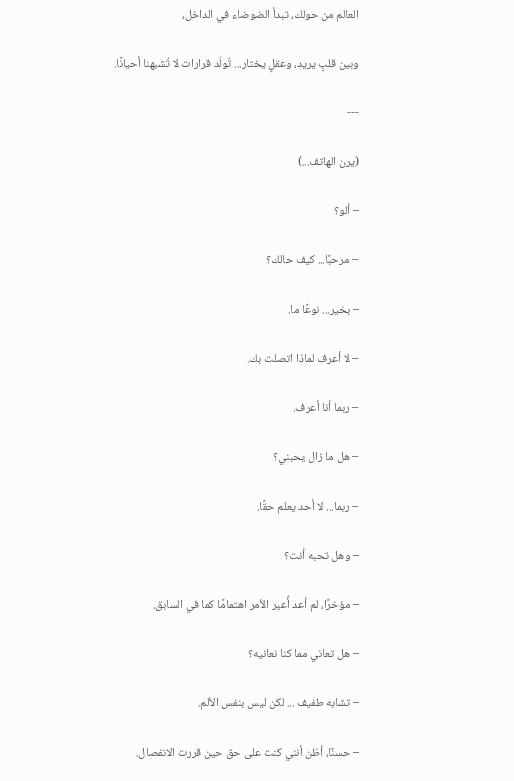العالم من حولك، تبدأ الضوضاء في الداخل،

وبين قلبٍ يريد، وعقلٍ يختار... تُولَد قرارات لا تُشبهنا أحيانًا.

---

(يرن الهاتف...)

– ألو؟

– مرحبًا... كيف حالك؟

– بخير... نوعًا ما.

– لا أعرف لماذا اتصلت بك.

– ربما أنا أعرف.

– هل ما زال يحبني؟

– ربما... لا أحد يعلم حقًا.

– وهل تحبه أنت؟

– مؤخرًا، لم أعد أُعير الأمر اهتمامًا كما في السابق.

– هل تعاني مما كنا نعانيه؟

– تشابه طفيف ... لكن ليس بنفس الألم.

– حسنًا، أظن أنني كنت على حق حين قررت الانفصال.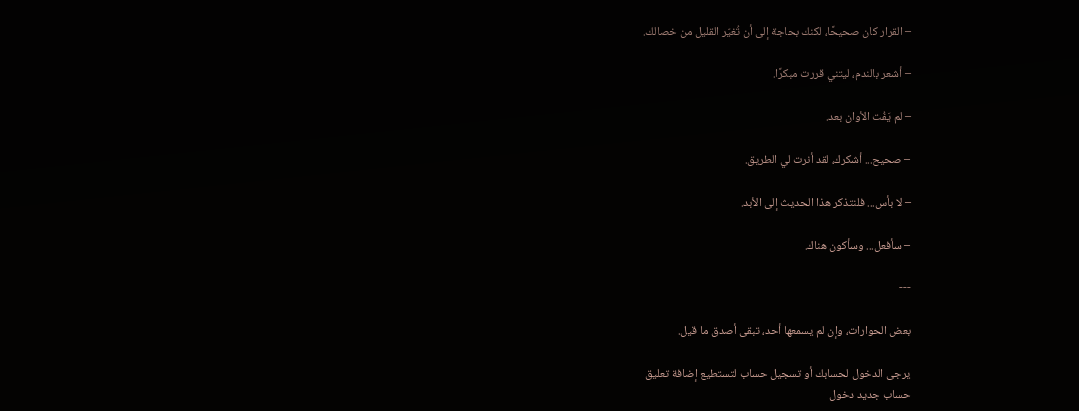– القرار كان صحيحًا، لكنك بحاجة إلى أن تُغيّر القليل من خصالك.

– أشعر بالندم، ليتني قررت مبكرًا.

– لم يَفُت الأوان بعد.

– صحيح... أشكرك، لقد أنرت لي الطريق.

– لا بأس... فلنتذكر هذا الحديث إلى الأبد.

– سأفعل... وسأكون هناك.

---

بعض الحوارات، وإن لم يسمعها أحد، تبقى أصدق ما قيل.

يرجى الدخول لحسابك أو تسجيل حساب لتستطيع إضافة تعليق
حساب جديد دخول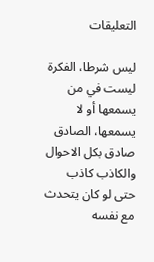التعليقات

ليس شرطا، الفكرة ليست في من يسمعها أو لا يسمعها، الصادق صادق بكل الاحوال والكاذب كاذب حتى لو كان يتحدث مع نفسه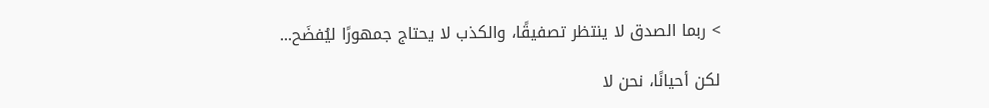> ربما الصدق لا ينتظر تصفيقًا، والكذب لا يحتاج جمهورًا ليُفضَح...

لكن أحيانًا، نحن لا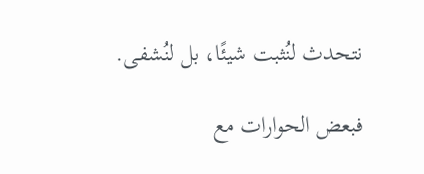نتحدث لنُثبت شيئًا، بل لنُشفى.

فبعض الحوارات مع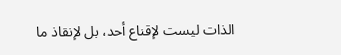الذات ليست لإقناع أحد، بل لإنقاذ ما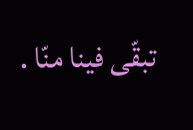تبقّى فينا منّا .